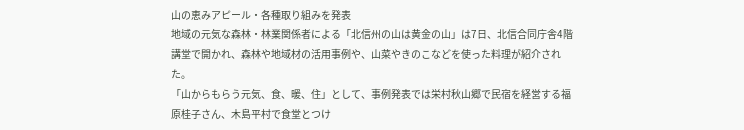山の恵みアピール・各種取り組みを発表
地域の元気な森林・林業関係者による「北信州の山は黄金の山」は7日、北信合同庁舎4階講堂で開かれ、森林や地域材の活用事例や、山菜やきのこなどを使った料理が紹介された。
「山からもらう元気、食、暖、住」として、事例発表では栄村秋山郷で民宿を経営する福原桂子さん、木島平村で食堂とつけ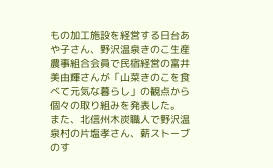もの加工施設を経営する日台あや子さん、野沢温泉きのこ生産農事組合会員で民宿経営の富井美由輝さんが「山菜きのこを食べて元気な暮らし」の観点から個々の取り組みを発表した。
また、北信州木炭職人で野沢温泉村の片塩孝さん、薪ストーブのす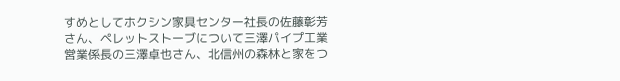すめとしてホクシン家具センター社長の佐藤彰芳さん、ペレットストーブについて三澤パイプ工業営業係長の三澤卓也さん、北信州の森林と家をつ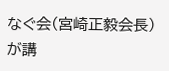なぐ会(宮崎正毅会長)が講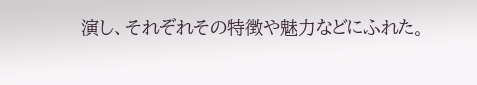演し、それぞれその特徴や魅力などにふれた。